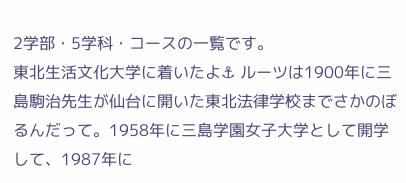2学部・5学科・コースの一覧です。
東北生活文化大学に着いたよ⚓ ルーツは1900年に三島駒治先生が仙台に開いた東北法律学校までさかのぼるんだって。1958年に三島学園女子大学として開学して、1987年に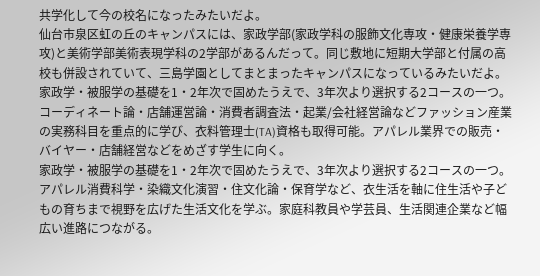共学化して今の校名になったみたいだよ。
仙台市泉区虹の丘のキャンパスには、家政学部(家政学科の服飾文化専攻・健康栄養学専攻)と美術学部美術表現学科の2学部があるんだって。同じ敷地に短期大学部と付属の高校も併設されていて、三島学園としてまとまったキャンパスになっているみたいだよ。
家政学・被服学の基礎を1・2年次で固めたうえで、3年次より選択する2コースの一つ。コーディネート論・店舗運営論・消費者調査法・起業/会社経営論などファッション産業の実務科目を重点的に学び、衣料管理士(TA)資格も取得可能。アパレル業界での販売・バイヤー・店舗経営などをめざす学生に向く。
家政学・被服学の基礎を1・2年次で固めたうえで、3年次より選択する2コースの一つ。アパレル消費科学・染織文化演習・住文化論・保育学など、衣生活を軸に住生活や子どもの育ちまで視野を広げた生活文化を学ぶ。家庭科教員や学芸員、生活関連企業など幅広い進路につながる。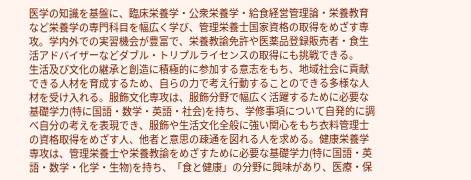医学の知識を基盤に、臨床栄養学・公衆栄養学・給食経営管理論・栄養教育など栄養学の専門科目を幅広く学び、管理栄養士国家資格の取得をめざす専攻。学内外での実習機会が豊富で、栄養教諭免許や医薬品登録販売者・食生活アドバイザーなどダブル・トリプルライセンスの取得にも挑戦できる。
生活及び文化の継承と創造に積極的に参加する意志をもち、地域社会に貢献できる人材を育成するため、自らの力で考え行動することのできる多様な人材を受け入れる。服飾文化専攻は、服飾分野で幅広く活躍するために必要な基礎学力(特に国語・数学・英語・社会)を持ち、学修事項について自発的に調べ自分の考えを表現でき、服飾や生活文化全般に強い関心をもち衣料管理士の資格取得をめざす人、他者と意思の疎通を図れる人を求める。健康栄養学専攻は、管理栄養士や栄養教諭をめざすために必要な基礎学力(特に国語・英語・数学・化学・生物)を持ち、「食と健康」の分野に興味があり、医療・保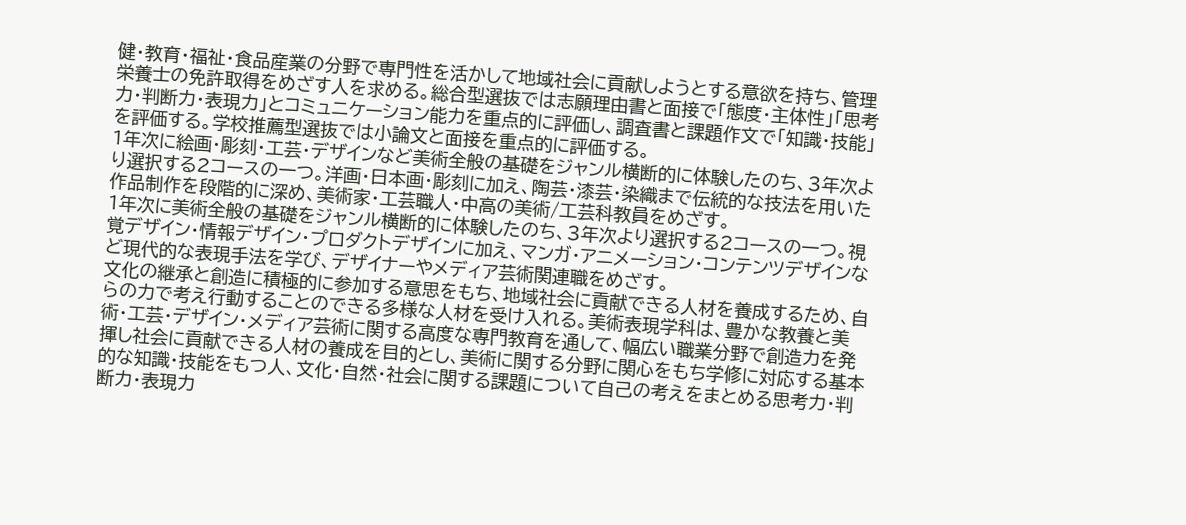健・教育・福祉・食品産業の分野で専門性を活かして地域社会に貢献しようとする意欲を持ち、管理栄養士の免許取得をめざす人を求める。総合型選抜では志願理由書と面接で「態度・主体性」「思考力・判断力・表現力」とコミュニケーション能力を重点的に評価し、調査書と課題作文で「知識・技能」を評価する。学校推薦型選抜では小論文と面接を重点的に評価する。
1年次に絵画・彫刻・工芸・デザインなど美術全般の基礎をジャンル横断的に体験したのち、3年次より選択する2コースの一つ。洋画・日本画・彫刻に加え、陶芸・漆芸・染織まで伝統的な技法を用いた作品制作を段階的に深め、美術家・工芸職人・中高の美術/工芸科教員をめざす。
1年次に美術全般の基礎をジャンル横断的に体験したのち、3年次より選択する2コースの一つ。視覚デザイン・情報デザイン・プロダクトデザインに加え、マンガ・アニメーション・コンテンツデザインなど現代的な表現手法を学び、デザイナーやメディア芸術関連職をめざす。
文化の継承と創造に積極的に参加する意思をもち、地域社会に貢献できる人材を養成するため、自らの力で考え行動することのできる多様な人材を受け入れる。美術表現学科は、豊かな教養と美術・工芸・デザイン・メディア芸術に関する高度な専門教育を通して、幅広い職業分野で創造力を発揮し社会に貢献できる人材の養成を目的とし、美術に関する分野に関心をもち学修に対応する基本的な知識・技能をもつ人、文化・自然・社会に関する課題について自己の考えをまとめる思考力・判断力・表現力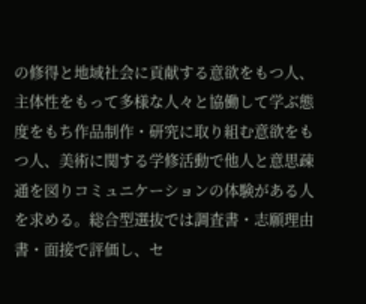の修得と地域社会に貢献する意欲をもつ人、主体性をもって多様な人々と協働して学ぶ態度をもち作品制作・研究に取り組む意欲をもつ人、美術に関する学修活動で他人と意思疎通を図りコミュニケーションの体験がある人を求める。総合型選抜では調査書・志願理由書・面接で評価し、セ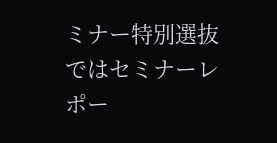ミナー特別選抜ではセミナーレポー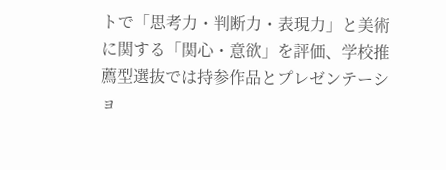トで「思考力・判断力・表現力」と美術に関する「関心・意欲」を評価、学校推薦型選抜では持参作品とプレゼンテーショ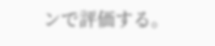ンで評価する。